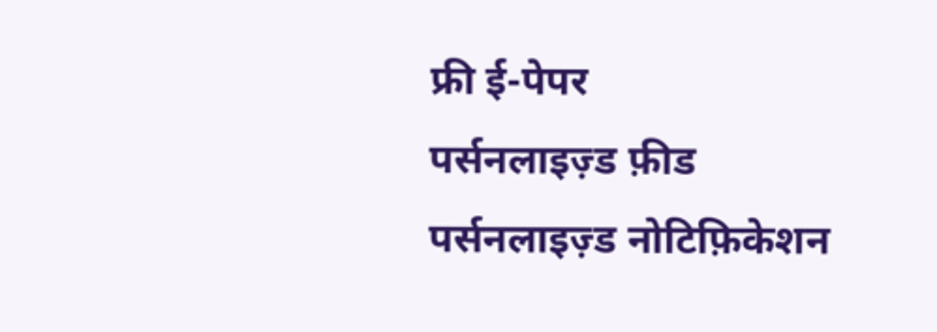फ्री ई-पेपर
पर्सनलाइज़्ड फ़ीड
पर्सनलाइज़्ड नोटिफ़िकेशन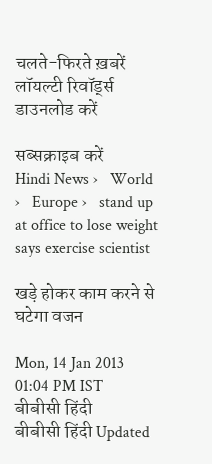चलते-फिरते ख़बरें
लॉयल्टी रिवॉर्ड्स
डाउनलोड करें

सब्सक्राइब करें
Hindi News ›   World ›   Europe ›   stand up at office to lose weight says exercise scientist

खड़े होकर काम करने से घटेगा वजन

Mon, 14 Jan 2013 01:04 PM IST
बीबीसी हिंदी
बीबीसी हिंदी Updated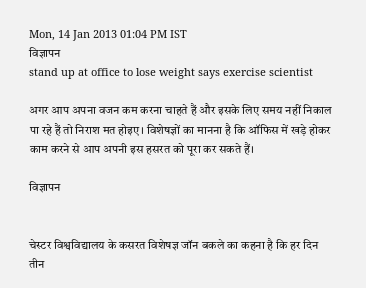Mon, 14 Jan 2013 01:04 PM IST
विज्ञापन
stand up at office to lose weight says exercise scientist

अगर आप अपना वजन कम करना चाहते हैं और इसके लिए समय नहीं निकाल पा रहे हैं तो निराश मत होइए। विशेषज्ञों का मानना है कि ऑफिस में खड़े होकर काम करने से आप अपनी इस हसरत को पूरा कर सकते हैं।

विज्ञापन


चेस्टर विश्वविद्यालय के कसरत विशेषज्ञ जॉन बकले का कहना है कि हर दिन तीन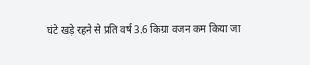घंटे खड़े रहने से प्रति वर्ष 3.6 किग्रा वजन कम किया जा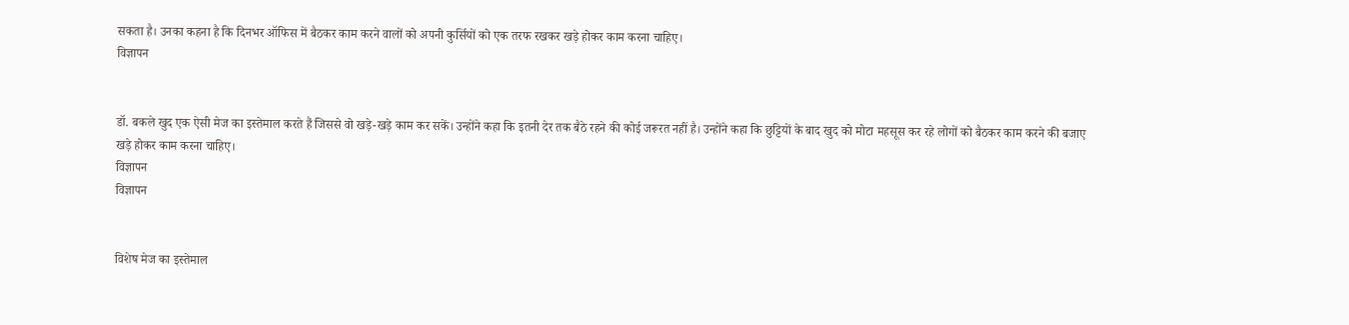सकता है। उनका कहना है कि दिनभर ऑफिस में बैठकर काम करने वालों को अपनी कुर्सियों को एक तरफ रखकर खड़े होकर काम करना चाहिए।
विज्ञापन


डॉ. बकले खुद एक ऐसी मेज का इस्तेमाल करते हैं जिससे वो खड़े-खड़े काम कर सकें। उन्होंने कहा कि इतनी देर तक बैठे रहने की कोई जरूरत नहीं है। उन्होंने कहा कि छुट्टियों के बाद खुद को मोटा महसूस कर रहे लोगों को बैठकर काम करने की बजाए खड़े होकर काम करना चाहिए।
विज्ञापन
विज्ञापन


विशेष मेज का इस्तेमाल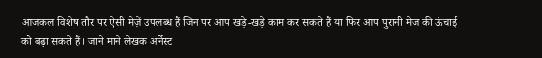आजकल विशेष तौर पर ऐसी मेज़ें उपलब्ध हैं जिन पर आप खड़े-खड़े काम कर सकते हैं या फिर आप पुरानी मेज की ऊंचाई को बढ़ा सकते हैं। जाने माने लेखक अर्नेस्ट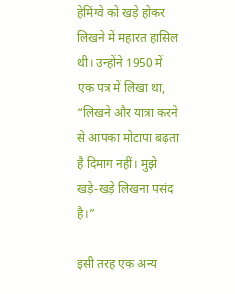हेमिंग्वे को खड़े होकर लिखने में महारत हासिल थी। उन्होंने 1950 में एक पत्र में लिखा था, “लिखने और यात्रा करने से आपका मोटापा बढ़ता है दिमाग नहीं। मुझे खड़े-खड़े लिखना पसंद है।”

इसी तरह एक अन्य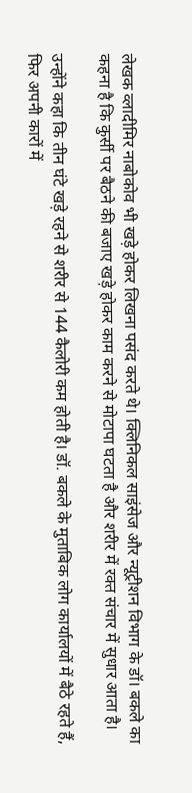लेखक व्लादीमिर नाबोकोव भी खड़े होकर लिखना पसंद करते थे। क्लिनिकल साइंसेज और न्यूट्रीशन विभाग के डॉ। बकले का कहना है कि कुर्सी पर बैठने की बजाए खड़े होकर काम करने से मोटापा घटता है और शरीर में रक्त संचार में सुधार आता है।

उन्होंने कहा कि तीन घंटे खड़े रहने से शरीर से 144 कैलोरी कम होती है। डॉ. बकले के मुताबिक लोग कार्यालयों में बैठे रहते हैं, फिर अपनी कारों में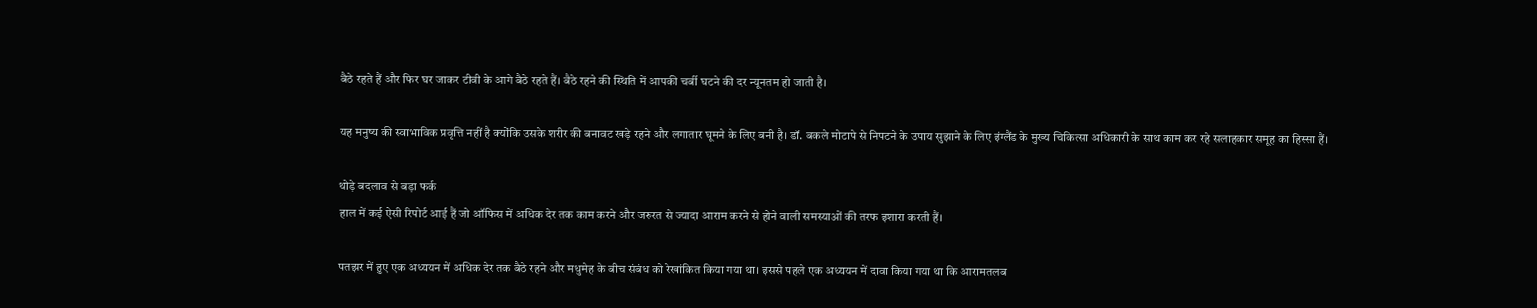बैठे रहते हैं और फिर घर जाकर टीवी के आगे बैठे रहते हैं। बैठे रहने की स्थिति में आपकी चर्बी घटने की दर न्यूनतम हो जाती है।

यह मनुष्य की स्वाभाविक प्रवृत्ति नहीं है क्योंकि उसके शरीर की बनावट खड़े रहने और लगातार घूमने के लिए बनी है। डॉ. बकले मोटापे से निपटने के उपाय सुझाने के लिए इंग्लैंड के मुख्य चिकित्सा अधिकारी के साथ काम कर रहे सलाहकार समूह का हिस्सा हैं।

थोड़े बदलाव से बड़ा फर्क
हाल में कई ऐसी रिपोर्ट आई हैं जो ऑफिस में अधिक देर तक काम करने और जरुरत से ज्यादा आराम करने से होने वाली समस्याओं की तरफ इशारा करती हैं।

पतझर में हुए एक अध्ययन में अधिक देर तक बैठे रहने और मधुमेह के बीच संबंध को रेखांकित किया गया था। इससे पहले एक अध्ययन में दावा किया गया था कि आरामतलब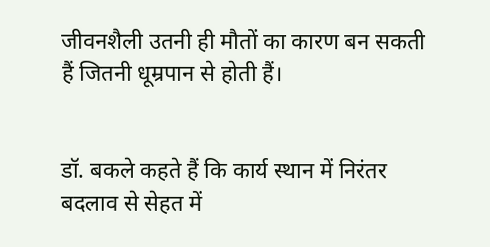जीवनशैली उतनी ही मौतों का कारण बन सकती हैं जितनी धूम्रपान से होती हैं।


डॉ. बकले कहते हैं कि कार्य स्थान में निरंतर बदलाव से सेहत में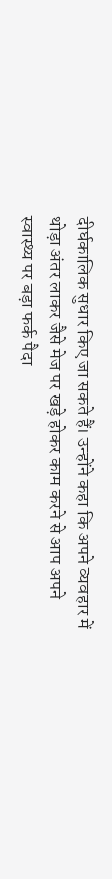दीर्घकालिक सुधार किए जा सकते हैं। उन्होंने कहा कि अपने व्यवहार में थोड़ा अंतर लाकर जैसे मेज पर खड़े होकर काम करने से आप अपने स्वास्थ्य पर बड़ा फर्क पैदा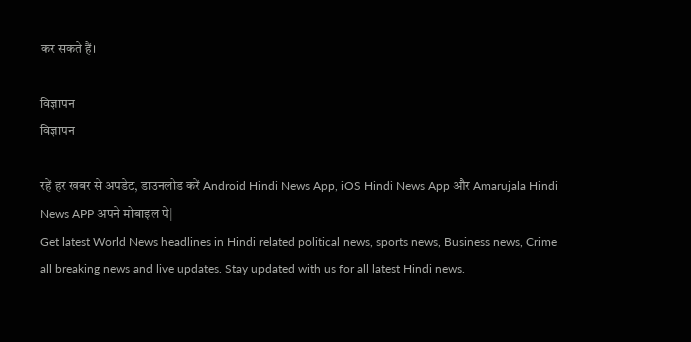कर सकते हैं।

विज्ञापन
विज्ञापन

रहें हर खबर से अपडेट, डाउनलोड करें Android Hindi News App, iOS Hindi News App और Amarujala Hindi News APP अपने मोबाइल पे|
Get latest World News headlines in Hindi related political news, sports news, Business news, Crime all breaking news and live updates. Stay updated with us for all latest Hindi news.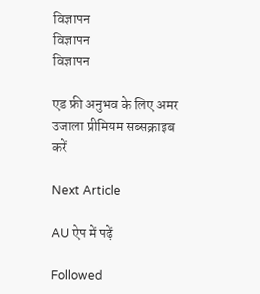विज्ञापन
विज्ञापन
विज्ञापन

एड फ्री अनुभव के लिए अमर उजाला प्रीमियम सब्सक्राइब करें

Next Article

AU ऐप में पढ़ें

Followed